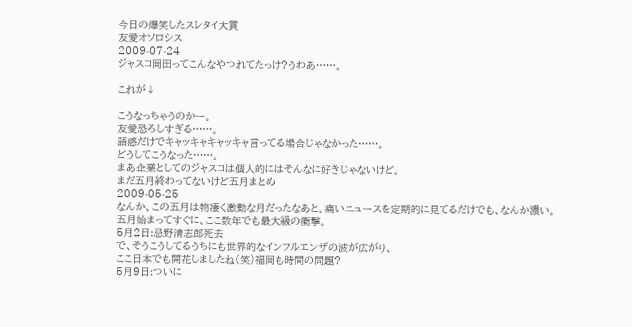今日の爆笑したスレタイ大賞
友愛オソロシス
2009-07-24
ジャスコ岡田ってこんなやつれてたっけ?うわあ……。

これが↓

こうなっちゃうのかー。
友愛恐ろしすぎる……。
語感だけでキャッキャキャッキャ言ってる場合じゃなかった……。
どうしてこうなった……。
まあ企業としてのジャスコは個人的にはそんなに好きじゃないけど。
まだ五月終わってないけど五月まとめ
2009-05-25
なんか、この五月は物凄く激動な月だったなあと。痛いニュースを定期的に見てるだけでも、なんか濃い。
五月始まってすぐに、ここ数年でも最大級の衝撃。
5月2日:忌野清志郎死去
で、そうこうしてるうちにも世界的なインフルエンザの波が広がり、
ここ日本でも開花しましたね(笑)福岡も時間の問題?
5月9日:ついに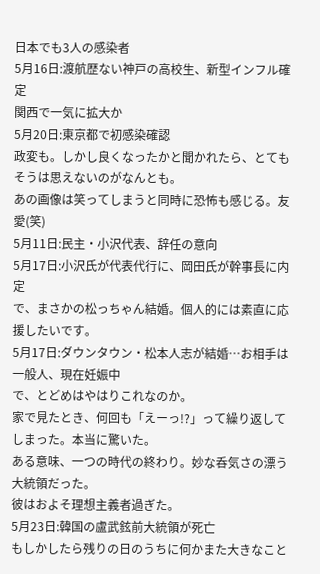日本でも3人の感染者
5月16日:渡航歴ない神戸の高校生、新型インフル確定
関西で一気に拡大か
5月20日:東京都で初感染確認
政変も。しかし良くなったかと聞かれたら、とてもそうは思えないのがなんとも。
あの画像は笑ってしまうと同時に恐怖も感じる。友愛(笑)
5月11日:民主・小沢代表、辞任の意向
5月17日:小沢氏が代表代行に、岡田氏が幹事長に内定
で、まさかの松っちゃん結婚。個人的には素直に応援したいです。
5月17日:ダウンタウン・松本人志が結婚…お相手は一般人、現在妊娠中
で、とどめはやはりこれなのか。
家で見たとき、何回も「えーっ!?」って繰り返してしまった。本当に驚いた。
ある意味、一つの時代の終わり。妙な呑気さの漂う大統領だった。
彼はおよそ理想主義者過ぎた。
5月23日:韓国の盧武鉉前大統領が死亡
もしかしたら残りの日のうちに何かまた大きなこと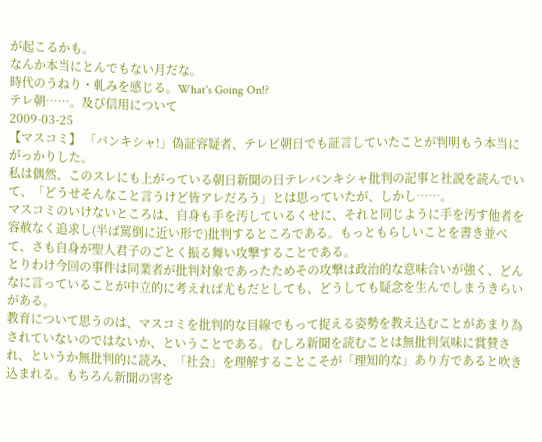が起こるかも。
なんか本当にとんでもない月だな。
時代のうねり・軋みを感じる。What's Going On!?
テレ朝……。及び信用について
2009-03-25
【マスコミ】 「バンキシャ!」偽証容疑者、テレビ朝日でも証言していたことが判明もう本当にがっかりした。
私は偶然、このスレにも上がっている朝日新聞の日テレバンキシャ批判の記事と社説を読んでいて、「どうせそんなこと言うけど皆アレだろう」とは思っていたが、しかし……。
マスコミのいけないところは、自身も手を汚しているくせに、それと同じように手を汚す他者を容赦なく追求し(半ば罵倒に近い形で)批判するところである。もっともらしいことを書き並べて、さも自身が聖人君子のごとく振る舞い攻撃することである。
とりわけ今回の事件は同業者が批判対象であったためその攻撃は政治的な意味合いが強く、どんなに言っていることが中立的に考えれば尤もだとしても、どうしても疑念を生んでしまうきらいがある。
教育について思うのは、マスコミを批判的な目線でもって捉える姿勢を教え込むことがあまり為されていないのではないか、ということである。むしろ新聞を読むことは無批判気味に賞賛され、というか無批判的に読み、「社会」を理解することこそが「理知的な」あり方であると吹き込まれる。もちろん新聞の害を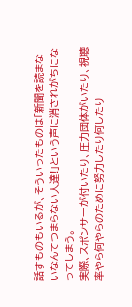話すものもいるが、そういったものは「新聞を読まないなんてつまらない人達!」という声に消されがちになってしまう。
実際、スポンサーが付いたり、圧力団体がいたり、視聴率やら何やらのために努力したり何したり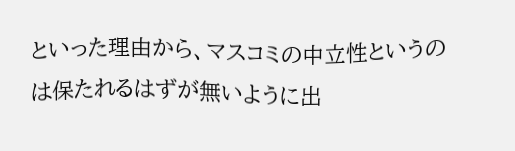といった理由から、マスコミの中立性というのは保たれるはずが無いように出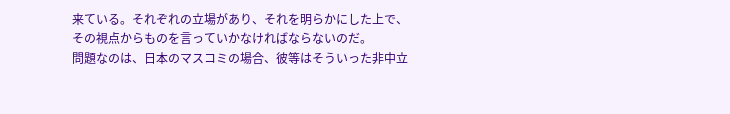来ている。それぞれの立場があり、それを明らかにした上で、その視点からものを言っていかなければならないのだ。
問題なのは、日本のマスコミの場合、彼等はそういった非中立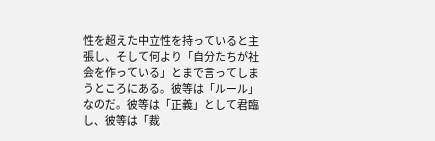性を超えた中立性を持っていると主張し、そして何より「自分たちが社会を作っている」とまで言ってしまうところにある。彼等は「ルール」なのだ。彼等は「正義」として君臨し、彼等は「裁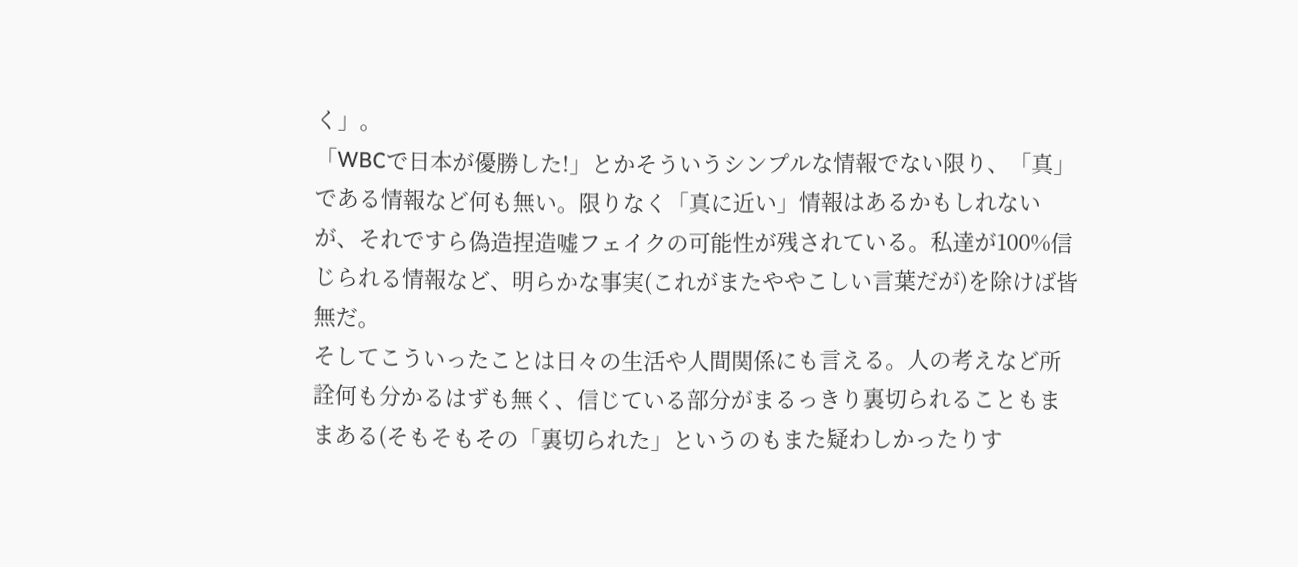く」。
「WBCで日本が優勝した!」とかそういうシンプルな情報でない限り、「真」である情報など何も無い。限りなく「真に近い」情報はあるかもしれないが、それですら偽造捏造嘘フェイクの可能性が残されている。私達が100%信じられる情報など、明らかな事実(これがまたややこしい言葉だが)を除けば皆無だ。
そしてこういったことは日々の生活や人間関係にも言える。人の考えなど所詮何も分かるはずも無く、信じている部分がまるっきり裏切られることもままある(そもそもその「裏切られた」というのもまた疑わしかったりす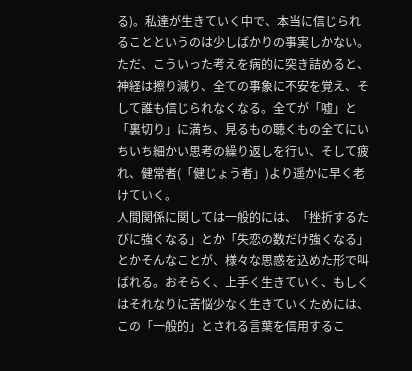る)。私達が生きていく中で、本当に信じられることというのは少しばかりの事実しかない。
ただ、こういった考えを病的に突き詰めると、神経は擦り減り、全ての事象に不安を覚え、そして誰も信じられなくなる。全てが「嘘」と「裏切り」に満ち、見るもの聴くもの全てにいちいち細かい思考の繰り返しを行い、そして疲れ、健常者(「健じょう者」)より遥かに早く老けていく。
人間関係に関しては一般的には、「挫折するたびに強くなる」とか「失恋の数だけ強くなる」とかそんなことが、様々な思惑を込めた形で叫ばれる。おそらく、上手く生きていく、もしくはそれなりに苦悩少なく生きていくためには、この「一般的」とされる言葉を信用するこ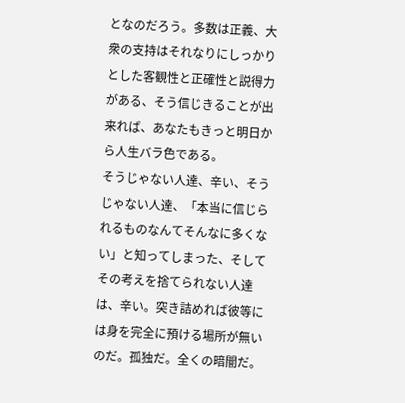となのだろう。多数は正義、大衆の支持はそれなりにしっかりとした客観性と正確性と説得力がある、そう信じきることが出来れば、あなたもきっと明日から人生バラ色である。
そうじゃない人達、辛い、そうじゃない人達、「本当に信じられるものなんてそんなに多くない」と知ってしまった、そしてその考えを捨てられない人達は、辛い。突き詰めれば彼等には身を完全に預ける場所が無いのだ。孤独だ。全くの暗闇だ。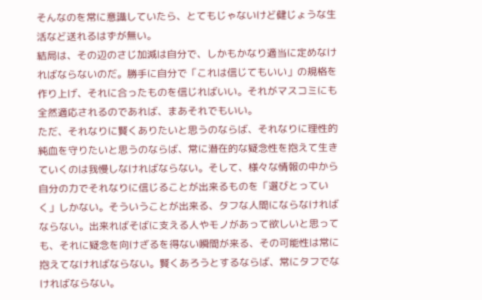そんなのを常に意識していたら、とてもじゃないけど健じょうな生活など送れるはずが無い。
結局は、その辺のさじ加減は自分で、しかもかなり適当に定めなければならないのだ。勝手に自分で「これは信じてもいい」の規格を作り上げ、それに合ったものを信じればいい。それがマスコミにも全然適応されるのであれば、まあそれでもいい。
ただ、それなりに賢くありたいと思うのならば、それなりに理性的純血を守りたいと思うのならば、常に潜在的な疑念性を抱えて生きていくのは我慢しなければならない。そして、様々な情報の中から自分の力でそれなりに信じることが出来るものを「選びとっていく」しかない。そういうことが出来る、タフな人間にならなければならない。出来ればそばに支える人やモノがあって欲しいと思っても、それに疑念を向けざるを得ない瞬間が来る、その可能性は常に抱えてなければならない。賢くあろうとするならば、常にタフでなければならない。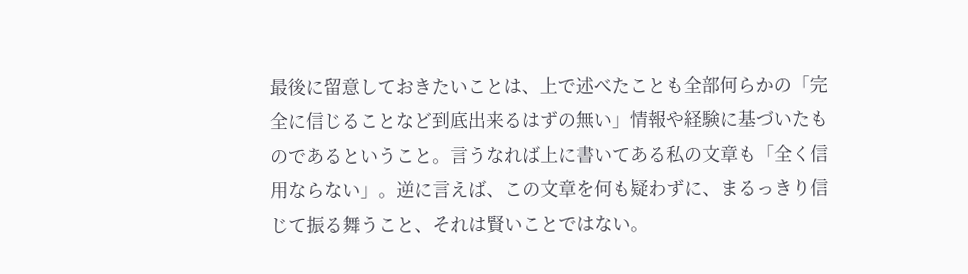最後に留意しておきたいことは、上で述べたことも全部何らかの「完全に信じることなど到底出来るはずの無い」情報や経験に基づいたものであるということ。言うなれば上に書いてある私の文章も「全く信用ならない」。逆に言えば、この文章を何も疑わずに、まるっきり信じて振る舞うこと、それは賢いことではない。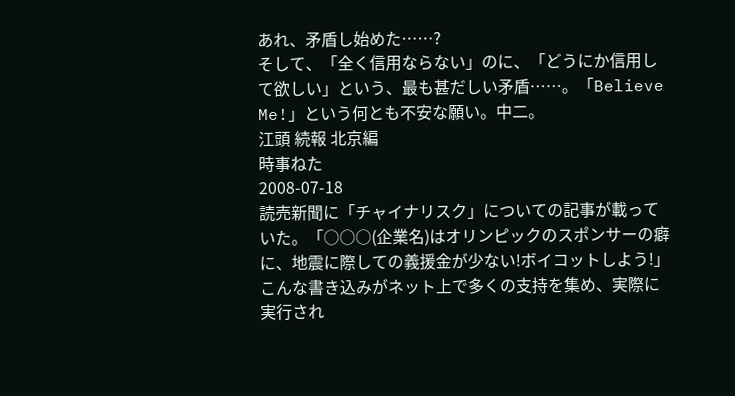あれ、矛盾し始めた……?
そして、「全く信用ならない」のに、「どうにか信用して欲しい」という、最も甚だしい矛盾……。「Believe Me!」という何とも不安な願い。中二。
江頭 続報 北京編
時事ねた
2008-07-18
読売新聞に「チャイナリスク」についての記事が載っていた。「○○○(企業名)はオリンピックのスポンサーの癖に、地震に際しての義援金が少ない!ボイコットしよう!」
こんな書き込みがネット上で多くの支持を集め、実際に実行され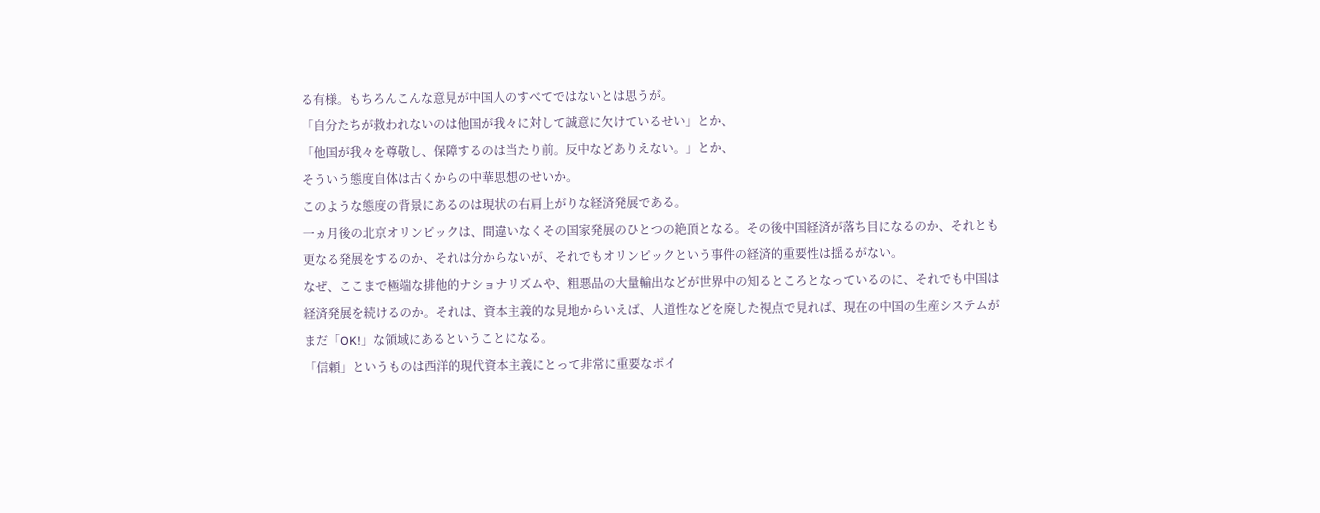る有様。もちろんこんな意見が中国人のすべてではないとは思うが。
「自分たちが救われないのは他国が我々に対して誠意に欠けているせい」とか、
「他国が我々を尊敬し、保障するのは当たり前。反中などありえない。」とか、
そういう態度自体は古くからの中華思想のせいか。
このような態度の背景にあるのは現状の右肩上がりな経済発展である。
一ヵ月後の北京オリンピックは、間違いなくその国家発展のひとつの絶頂となる。その後中国経済が落ち目になるのか、それとも更なる発展をするのか、それは分からないが、それでもオリンピックという事件の経済的重要性は揺るがない。
なぜ、ここまで極端な排他的ナショナリズムや、粗悪品の大量輸出などが世界中の知るところとなっているのに、それでも中国は経済発展を続けるのか。それは、資本主義的な見地からいえば、人道性などを廃した視点で見れば、現在の中国の生産システムがまだ「OK!」な領域にあるということになる。
「信頼」というものは西洋的現代資本主義にとって非常に重要なポイ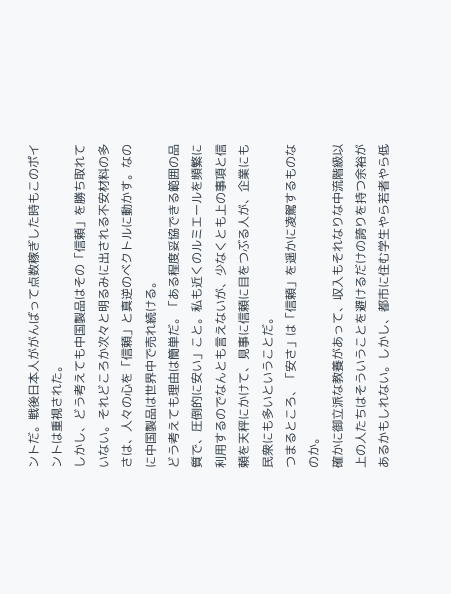ントだ。戦後日本人ががんばって点数稼ぎした時もこのポイントは重視された。
しかし、どう考えても中国製品はその「信頼」を勝ち取れていない。それどころか次々と明るみに出される不安材料の多さは、人々の心を「信頼」と真逆のベクトルに動かす。なのに中国製品は世界中で売れ続ける。
どう考えても理由は簡単だ。「ある程度妥協できる範囲の品質で、圧倒的に安い」こと。私も近くのルミエールを頻繁に利用するのでなんとも言えないが、少なくとも上の事項と信頼を天秤にかけて、見事に信頼に目をつぶる人が、企業にも民衆にも多いということだ。
つまるところ、「安さ」は「信頼」を遥かに凌駕するものなのか。
確かに御立派な教養があって、収入もそれなりな中流階級以上の人たちはそういうことを避けるだけの誇りを持つ余裕があるかもしれない。しかし、都市に住む学生やら若者やら低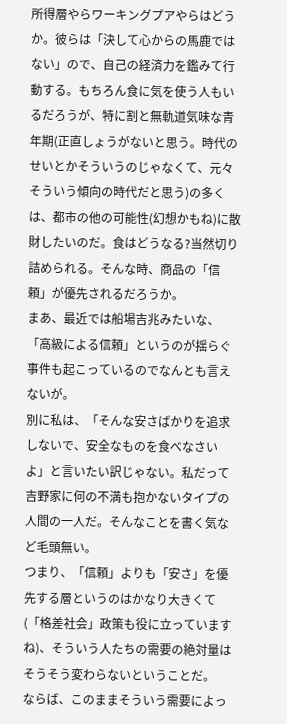所得層やらワーキングプアやらはどうか。彼らは「決して心からの馬鹿ではない」ので、自己の経済力を鑑みて行動する。もちろん食に気を使う人もいるだろうが、特に割と無軌道気味な青年期(正直しょうがないと思う。時代のせいとかそういうのじゃなくて、元々そういう傾向の時代だと思う)の多くは、都市の他の可能性(幻想かもね)に散財したいのだ。食はどうなる?当然切り詰められる。そんな時、商品の「信頼」が優先されるだろうか。
まあ、最近では船場吉兆みたいな、「高級による信頼」というのが揺らぐ事件も起こっているのでなんとも言えないが。
別に私は、「そんな安さばかりを追求しないで、安全なものを食べなさいよ」と言いたい訳じゃない。私だって吉野家に何の不満も抱かないタイプの人間の一人だ。そんなことを書く気など毛頭無い。
つまり、「信頼」よりも「安さ」を優先する層というのはかなり大きくて(「格差社会」政策も役に立っていますね)、そういう人たちの需要の絶対量はそうそう変わらないということだ。
ならば、このままそういう需要によっ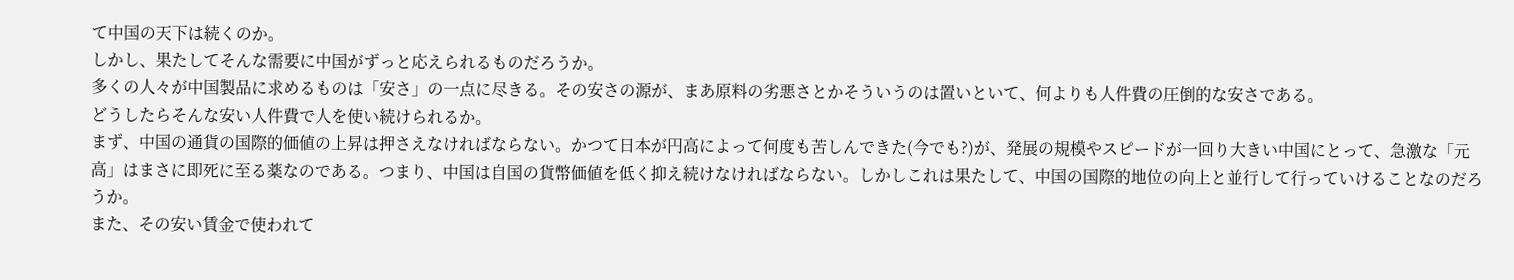て中国の天下は続くのか。
しかし、果たしてそんな需要に中国がずっと応えられるものだろうか。
多くの人々が中国製品に求めるものは「安さ」の一点に尽きる。その安さの源が、まあ原料の劣悪さとかそういうのは置いといて、何よりも人件費の圧倒的な安さである。
どうしたらそんな安い人件費で人を使い続けられるか。
まず、中国の通貨の国際的価値の上昇は押さえなければならない。かつて日本が円高によって何度も苦しんできた(今でも?)が、発展の規模やスピードが一回り大きい中国にとって、急激な「元高」はまさに即死に至る薬なのである。つまり、中国は自国の貨幣価値を低く抑え続けなければならない。しかしこれは果たして、中国の国際的地位の向上と並行して行っていけることなのだろうか。
また、その安い賃金で使われて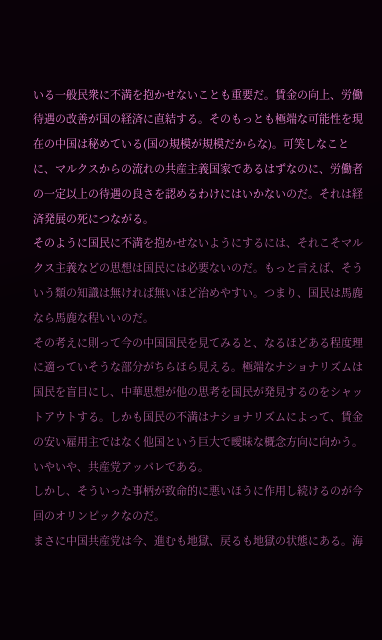いる一般民衆に不満を抱かせないことも重要だ。賃金の向上、労働待遇の改善が国の経済に直結する。そのもっとも極端な可能性を現在の中国は秘めている(国の規模が規模だからな)。可笑しなことに、マルクスからの流れの共産主義国家であるはずなのに、労働者の一定以上の待遇の良さを認めるわけにはいかないのだ。それは経済発展の死につながる。
そのように国民に不満を抱かせないようにするには、それこそマルクス主義などの思想は国民には必要ないのだ。もっと言えば、そういう類の知識は無ければ無いほど治めやすい。つまり、国民は馬鹿なら馬鹿な程いいのだ。
その考えに則って今の中国国民を見てみると、なるほどある程度理に適っていそうな部分がちらほら見える。極端なナショナリズムは国民を盲目にし、中華思想が他の思考を国民が発見するのをシャットアウトする。しかも国民の不満はナショナリズムによって、賃金の安い雇用主ではなく他国という巨大で曖昧な概念方向に向かう。いやいや、共産党アッパレである。
しかし、そういった事柄が致命的に悪いほうに作用し続けるのが今回のオリンピックなのだ。
まさに中国共産党は今、進むも地獄、戻るも地獄の状態にある。海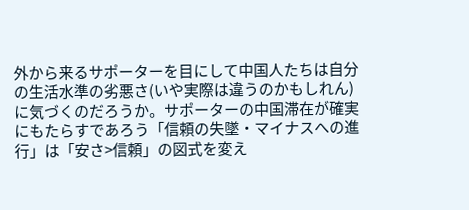外から来るサポーターを目にして中国人たちは自分の生活水準の劣悪さ(いや実際は違うのかもしれん)に気づくのだろうか。サポーターの中国滞在が確実にもたらすであろう「信頼の失墜・マイナスへの進行」は「安さ>信頼」の図式を変え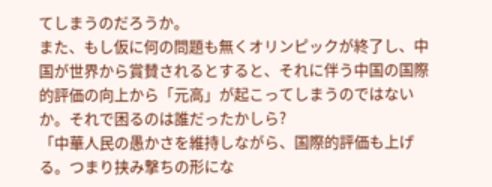てしまうのだろうか。
また、もし仮に何の問題も無くオリンピックが終了し、中国が世界から賞賛されるとすると、それに伴う中国の国際的評価の向上から「元高」が起こってしまうのではないか。それで困るのは誰だったかしら?
「中華人民の愚かさを維持しながら、国際的評価も上げる。つまり挟み撃ちの形にな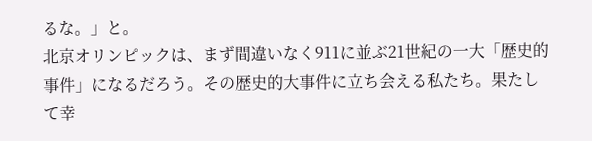るな。」と。
北京オリンピックは、まず間違いなく911に並ぶ21世紀の一大「歴史的事件」になるだろう。その歴史的大事件に立ち会える私たち。果たして幸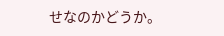せなのかどうか。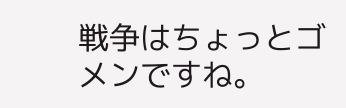戦争はちょっとゴメンですね。